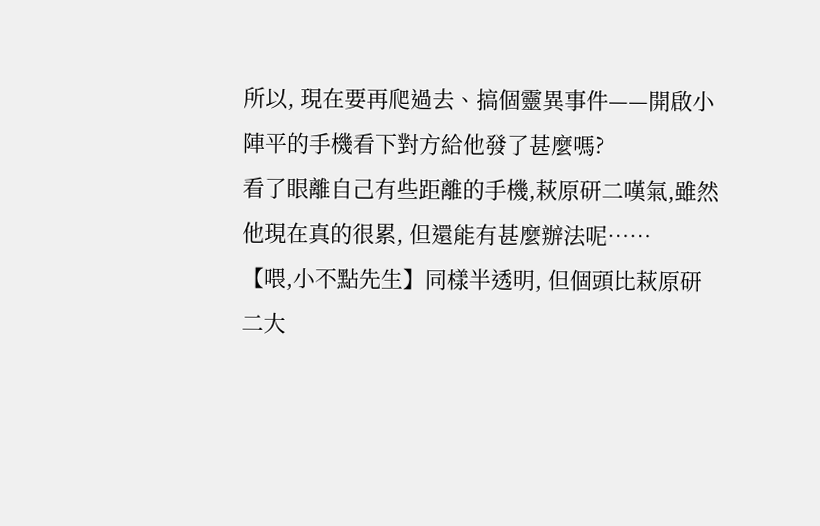所以, 現在要再爬過去、搞個靈異事件——開啟小陣平的手機看下對方給他發了甚麼嗎?
看了眼離自己有些距離的手機,萩原研二嘆氣,雖然他現在真的很累, 但還能有甚麼辦法呢……
【喂,小不點先生】同樣半透明, 但個頭比萩原研二大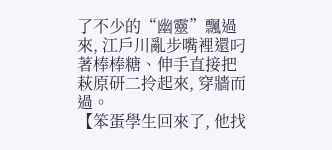了不少的“幽靈”飄過來, 江戶川亂步嘴裡還叼著棒棒糖、伸手直接把萩原研二拎起來, 穿牆而過。
【笨蛋學生回來了, 他找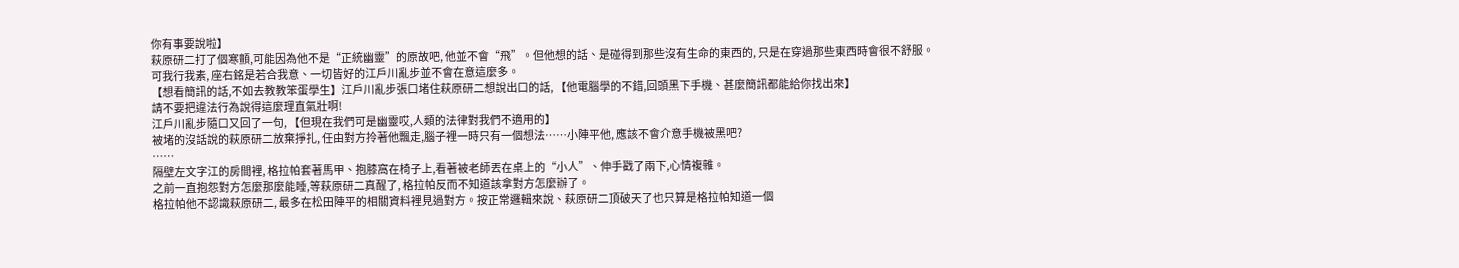你有事要說啦】
萩原研二打了個寒顫,可能因為他不是“正統幽靈”的原故吧, 他並不會“飛”。但他想的話、是碰得到那些沒有生命的東西的, 只是在穿過那些東西時會很不舒服。
可我行我素, 座右銘是若合我意、一切皆好的江戶川亂步並不會在意這麼多。
【想看簡訊的話,不如去教教笨蛋學生】江戶川亂步張口堵住萩原研二想說出口的話, 【他電腦學的不錯,回頭黑下手機、甚麼簡訊都能給你找出來】
請不要把違法行為說得這麼理直氣壯啊!
江戶川亂步隨口又回了一句, 【但現在我們可是幽靈哎,人類的法律對我們不適用的】
被堵的沒話說的萩原研二放棄掙扎, 任由對方拎著他飄走,腦子裡一時只有一個想法……小陣平他, 應該不會介意手機被黑吧?
……
隔壁左文字江的房間裡, 格拉帕套著馬甲、抱膝窩在椅子上,看著被老師丟在桌上的“小人”、伸手戳了兩下,心情複雜。
之前一直抱怨對方怎麼那麼能睡,等萩原研二真醒了, 格拉帕反而不知道該拿對方怎麼辦了。
格拉帕他不認識萩原研二, 最多在松田陣平的相關資料裡見過對方。按正常邏輯來說、萩原研二頂破天了也只算是格拉帕知道一個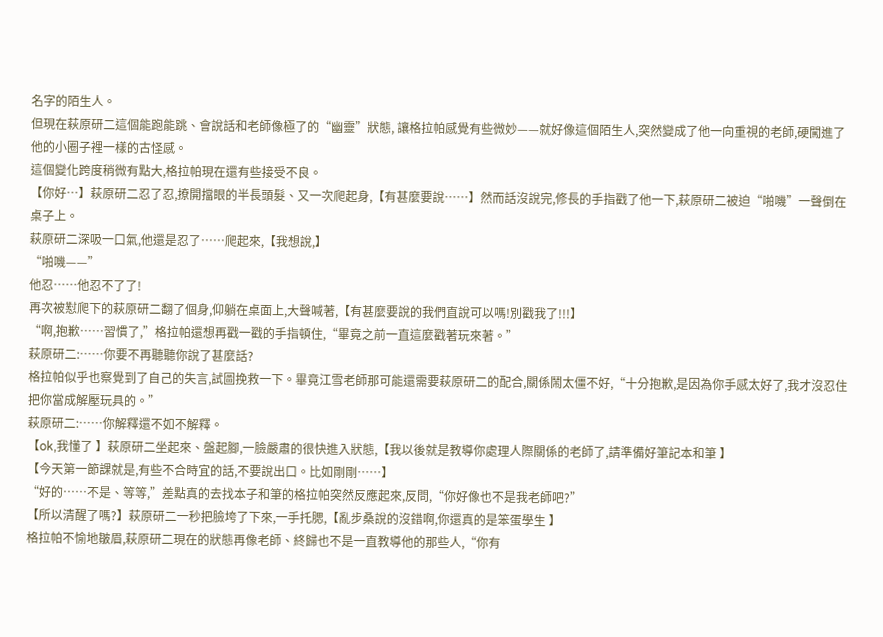名字的陌生人。
但現在萩原研二這個能跑能跳、會說話和老師像極了的“幽靈”狀態, 讓格拉帕感覺有些微妙——就好像這個陌生人,突然變成了他一向重視的老師,硬闖進了他的小圈子裡一樣的古怪感。
這個變化跨度稍微有點大,格拉帕現在還有些接受不良。
【你好…】萩原研二忍了忍,撩開擋眼的半長頭髮、又一次爬起身,【有甚麼要說……】然而話沒說完,修長的手指戳了他一下,萩原研二被迫“啪嘰”一聲倒在桌子上。
萩原研二深吸一口氣,他還是忍了……爬起來,【我想說,】
“啪嘰——”
他忍……他忍不了了!
再次被懟爬下的萩原研二翻了個身,仰躺在桌面上,大聲喊著,【有甚麼要說的我們直說可以嗎!別戳我了!!!】
“啊,抱歉……習慣了,”格拉帕還想再戳一戳的手指頓住,“畢竟之前一直這麼戳著玩來著。”
萩原研二:……你要不再聽聽你說了甚麼話?
格拉帕似乎也察覺到了自己的失言,試圖挽救一下。畢竟江雪老師那可能還需要萩原研二的配合,關係鬧太僵不好,“十分抱歉,是因為你手感太好了,我才沒忍住把你當成解壓玩具的。”
萩原研二:……你解釋還不如不解釋。
【ok,我懂了 】萩原研二坐起來、盤起腳,一臉嚴肅的很快進入狀態,【我以後就是教導你處理人際關係的老師了,請準備好筆記本和筆 】
【今天第一節課就是,有些不合時宜的話,不要說出口。比如剛剛……】
“好的……不是、等等,”差點真的去找本子和筆的格拉帕突然反應起來,反問,“你好像也不是我老師吧?”
【所以清醒了嗎?】萩原研二一秒把臉垮了下來,一手托腮,【亂步桑說的沒錯啊,你還真的是笨蛋學生 】
格拉帕不愉地皺眉,萩原研二現在的狀態再像老師、終歸也不是一直教導他的那些人,“你有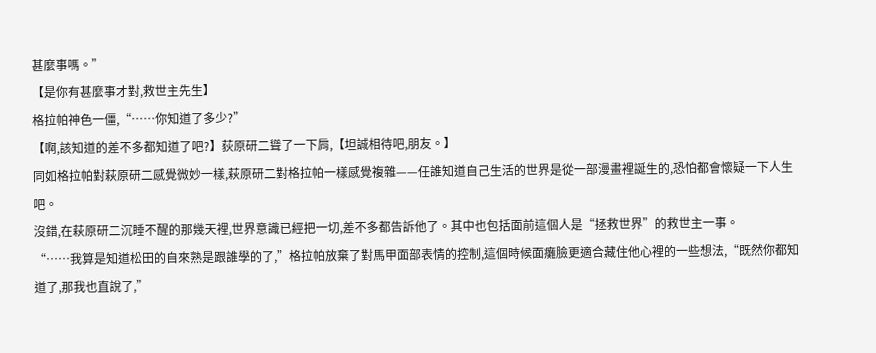甚麼事嗎。”
【是你有甚麼事才對,救世主先生】
格拉帕神色一僵,“……你知道了多少?”
【啊,該知道的差不多都知道了吧?】荻原研二聳了一下肩,【坦誠相待吧,朋友。】
同如格拉帕對萩原研二感覺微妙一樣,萩原研二對格拉帕一樣感覺複雜——任誰知道自己生活的世界是從一部漫畫裡誕生的,恐怕都會懷疑一下人生吧。
沒錯,在萩原研二沉睡不醒的那幾天裡,世界意識已經把一切,差不多都告訴他了。其中也包括面前這個人是“拯救世界”的救世主一事。
“……我算是知道松田的自來熟是跟誰學的了,”格拉帕放棄了對馬甲面部表情的控制,這個時候面癱臉更適合藏住他心裡的一些想法,“既然你都知道了,那我也直說了,”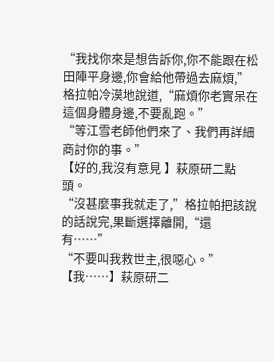“我找你來是想告訴你,你不能跟在松田陣平身邊,你會給他帶過去麻煩,”格拉帕冷漠地說道,“麻煩你老實呆在這個身體身邊,不要亂跑。”
“等江雪老師他們來了、我們再詳細商討你的事。”
【好的,我沒有意見 】萩原研二點頭。
“沒甚麼事我就走了,”格拉帕把該說的話說完,果斷選擇離開,“還有……”
“不要叫我救世主,很噁心。”
【我……】萩原研二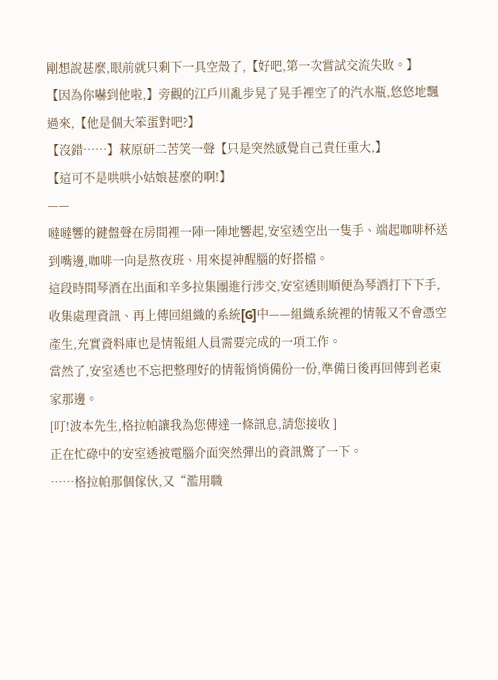剛想說甚麼,眼前就只剩下一具空殼了,【好吧,第一次嘗試交流失敗。】
【因為你嚇到他啦,】旁觀的江戶川亂步晃了晃手裡空了的汽水瓶,悠悠地飄過來,【他是個大笨蛋對吧?】
【沒錯……】萩原研二苦笑一聲【只是突然感覺自己責任重大,】
【這可不是哄哄小姑娘甚麼的啊!】
——
噠噠響的鍵盤聲在房間裡一陣一陣地響起,安室透空出一隻手、端起咖啡杯送到嘴邊,咖啡一向是熬夜班、用來提神醒腦的好搭檔。
這段時間琴酒在出面和辛多拉集團進行涉交,安室透則順便為琴酒打下下手,收集處理資訊、再上傳回組織的系統[G]中——組織系統裡的情報又不會憑空產生,充實資料庫也是情報組人員需要完成的一項工作。
當然了,安室透也不忘把整理好的情報悄悄備份一份,準備日後再回傳到老東家那邊。
[叮!波本先生,格拉帕讓我為您傳達一條訊息,請您接收 ]
正在忙碌中的安室透被電腦介面突然彈出的資訊驚了一下。
……格拉帕那個傢伙,又“濫用職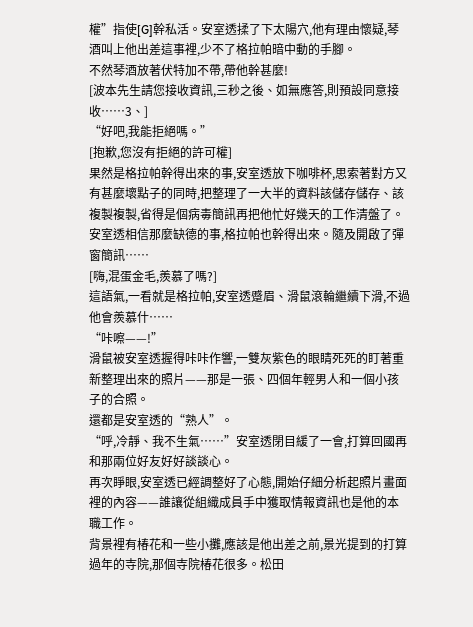權”指使[G]幹私活。安室透揉了下太陽穴,他有理由懷疑,琴酒叫上他出差這事裡,少不了格拉帕暗中動的手腳。
不然琴酒放著伏特加不帶,帶他幹甚麼!
[波本先生請您接收資訊,三秒之後、如無應答,則預設同意接收……3、]
“好吧,我能拒絕嗎。”
[抱歉,您沒有拒絕的許可權]
果然是格拉帕幹得出來的事,安室透放下咖啡杯,思索著對方又有甚麼壞點子的同時,把整理了一大半的資料該儲存儲存、該複製複製,省得是個病毒簡訊再把他忙好幾天的工作清盤了。
安室透相信那麼缺德的事,格拉帕也幹得出來。隨及開啟了彈窗簡訊……
[嗨,混蛋金毛,羨慕了嗎?]
這語氣,一看就是格拉帕,安室透蹙眉、滑鼠滾輪繼續下滑,不過他會羨慕什……
“咔嚓——!”
滑鼠被安室透握得咔咔作響,一雙灰紫色的眼睛死死的盯著重新整理出來的照片——那是一張、四個年輕男人和一個小孩子的合照。
還都是安室透的“熟人”。
“呼,冷靜、我不生氣……”安室透閉目緩了一會,打算回國再和那兩位好友好好談談心。
再次睜眼,安室透已經調整好了心態,開始仔細分析起照片畫面裡的內容——誰讓從組織成員手中獲取情報資訊也是他的本職工作。
背景裡有椿花和一些小攤,應該是他出差之前,景光提到的打算過年的寺院,那個寺院椿花很多。松田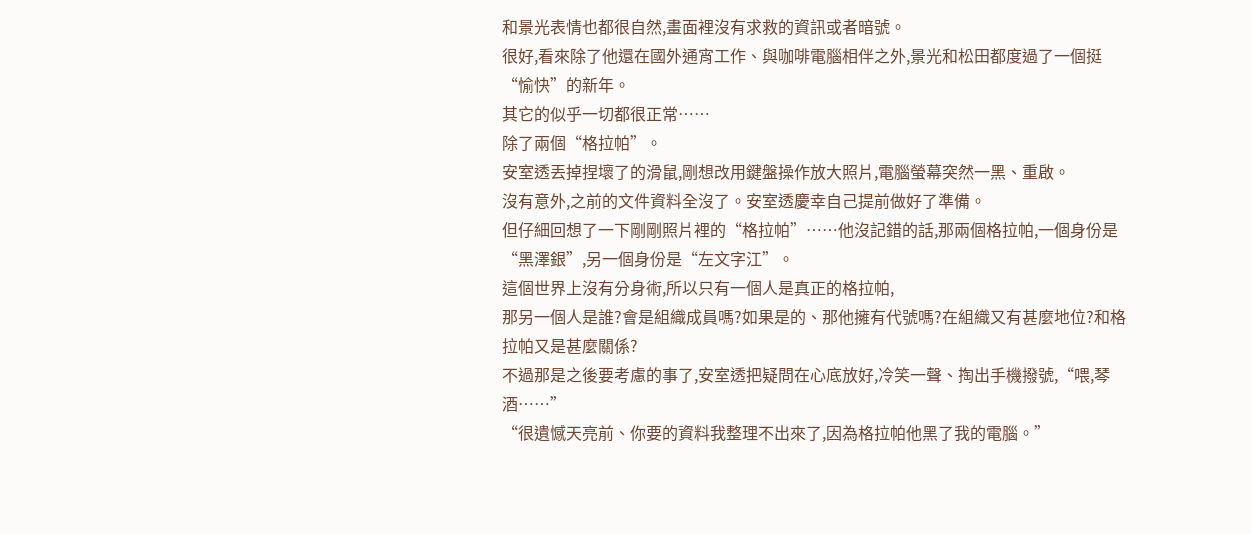和景光表情也都很自然,畫面裡沒有求救的資訊或者暗號。
很好,看來除了他還在國外通宵工作、與咖啡電腦相伴之外,景光和松田都度過了一個挺“愉快”的新年。
其它的似乎一切都很正常……
除了兩個“格拉帕”。
安室透丟掉捏壞了的滑鼠,剛想改用鍵盤操作放大照片,電腦螢幕突然一黑、重啟。
沒有意外,之前的文件資料全沒了。安室透慶幸自己提前做好了準備。
但仔細回想了一下剛剛照片裡的“格拉帕”……他沒記錯的話,那兩個格拉帕,一個身份是“黑澤銀”,另一個身份是“左文字江”。
這個世界上沒有分身術,所以只有一個人是真正的格拉帕,
那另一個人是誰?會是組織成員嗎?如果是的、那他擁有代號嗎?在組織又有甚麼地位?和格拉帕又是甚麼關係?
不過那是之後要考慮的事了,安室透把疑問在心底放好,冷笑一聲、掏出手機撥號,“喂,琴酒……”
“很遺憾天亮前、你要的資料我整理不出來了,因為格拉帕他黑了我的電腦。”